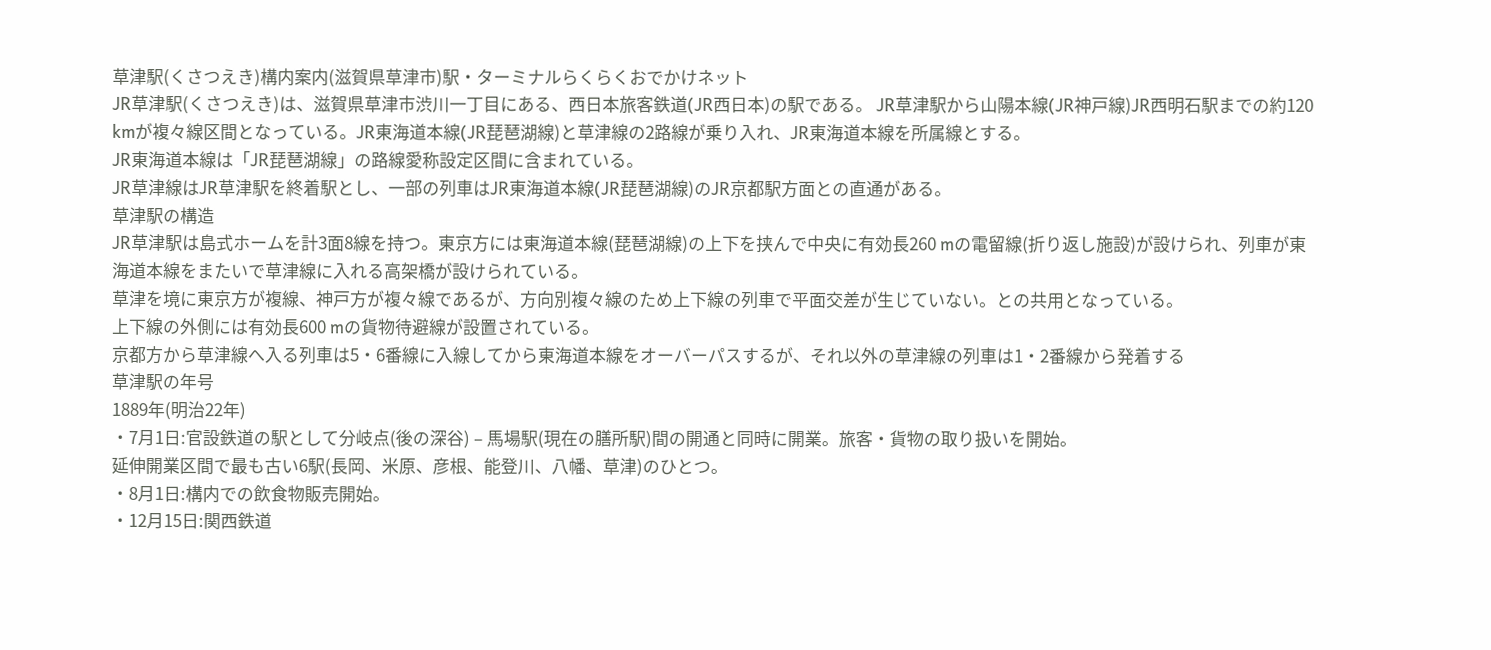草津駅(くさつえき)構内案内(滋賀県草津市)駅・ターミナルらくらくおでかけネット
JR草津駅(くさつえき)は、滋賀県草津市渋川一丁目にある、西日本旅客鉄道(JR西日本)の駅である。 JR草津駅から山陽本線(JR神戸線)JR西明石駅までの約120 kmが複々線区間となっている。JR東海道本線(JR琵琶湖線)と草津線の2路線が乗り入れ、JR東海道本線を所属線とする。
JR東海道本線は「JR琵琶湖線」の路線愛称設定区間に含まれている。
JR草津線はJR草津駅を終着駅とし、一部の列車はJR東海道本線(JR琵琶湖線)のJR京都駅方面との直通がある。
草津駅の構造
JR草津駅は島式ホームを計3面8線を持つ。東京方には東海道本線(琵琶湖線)の上下を挟んで中央に有効長260 mの電留線(折り返し施設)が設けられ、列車が東海道本線をまたいで草津線に入れる高架橋が設けられている。
草津を境に東京方が複線、神戸方が複々線であるが、方向別複々線のため上下線の列車で平面交差が生じていない。との共用となっている。
上下線の外側には有効長600 mの貨物待避線が設置されている。
京都方から草津線へ入る列車は5・6番線に入線してから東海道本線をオーバーパスするが、それ以外の草津線の列車は1・2番線から発着する
草津駅の年号
1889年(明治22年)
・7月1日:官設鉄道の駅として分岐点(後の深谷) – 馬場駅(現在の膳所駅)間の開通と同時に開業。旅客・貨物の取り扱いを開始。
延伸開業区間で最も古い6駅(長岡、米原、彦根、能登川、八幡、草津)のひとつ。
・8月1日:構内での飲食物販売開始。
・12月15日:関西鉄道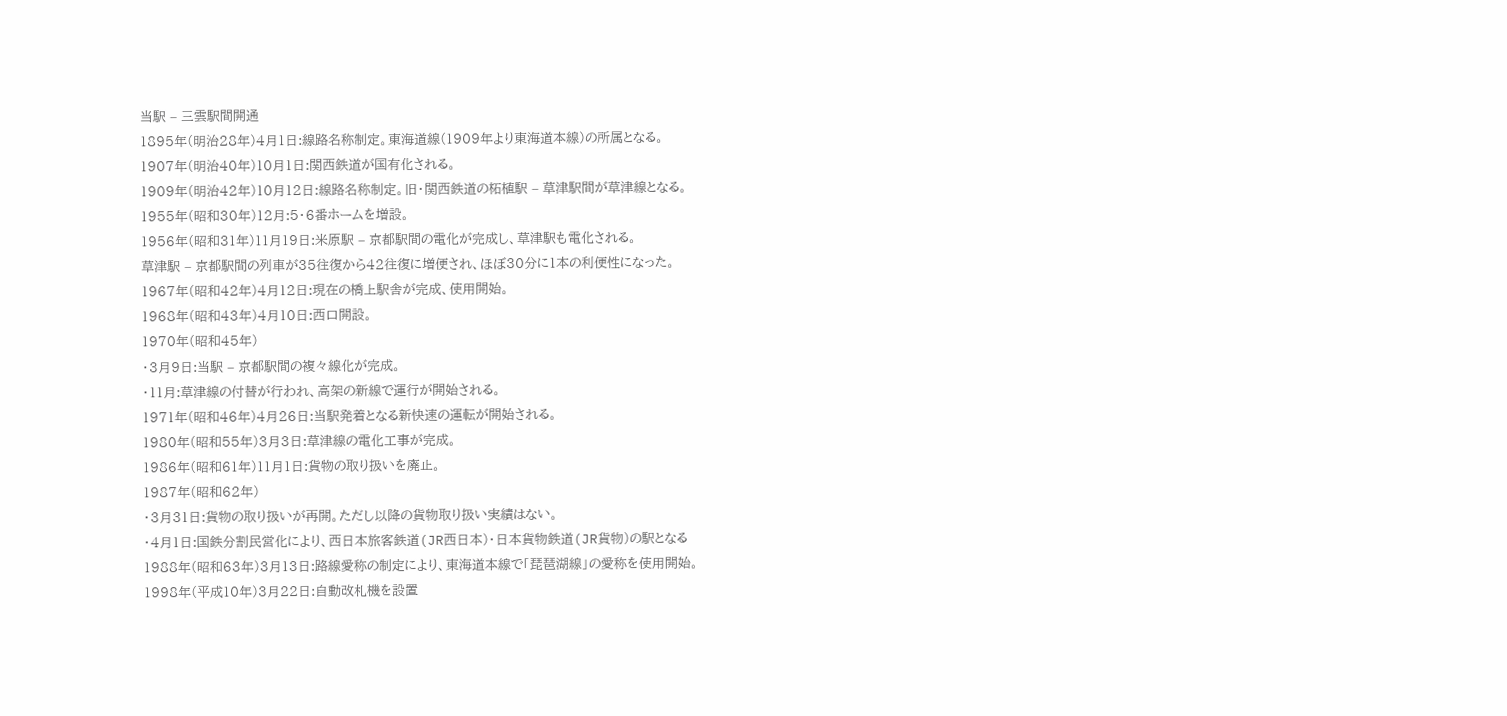当駅 – 三雲駅間開通
1895年(明治28年)4月1日:線路名称制定。東海道線(1909年より東海道本線)の所属となる。
1907年(明治40年)10月1日:関西鉄道が国有化される。
1909年(明治42年)10月12日:線路名称制定。旧・関西鉄道の柘植駅 – 草津駅間が草津線となる。
1955年(昭和30年)12月:5・6番ホームを増設。
1956年(昭和31年)11月19日:米原駅 – 京都駅間の電化が完成し、草津駅も電化される。
草津駅 – 京都駅間の列車が35往復から42往復に増便され、ほぼ30分に1本の利便性になった。
1967年(昭和42年)4月12日:現在の橋上駅舎が完成、使用開始。
1968年(昭和43年)4月10日:西口開設。
1970年(昭和45年)
・3月9日:当駅 – 京都駅間の複々線化が完成。
・11月:草津線の付替が行われ、高架の新線で運行が開始される。
1971年(昭和46年)4月26日:当駅発着となる新快速の運転が開始される。
1980年(昭和55年)3月3日:草津線の電化工事が完成。
1986年(昭和61年)11月1日:貨物の取り扱いを廃止。
1987年(昭和62年)
・3月31日:貨物の取り扱いが再開。ただし以降の貨物取り扱い実績はない。
・4月1日:国鉄分割民営化により、西日本旅客鉄道(JR西日本)・日本貨物鉄道(JR貨物)の駅となる
1988年(昭和63年)3月13日:路線愛称の制定により、東海道本線で「琵琶湖線」の愛称を使用開始。
1998年(平成10年)3月22日:自動改札機を設置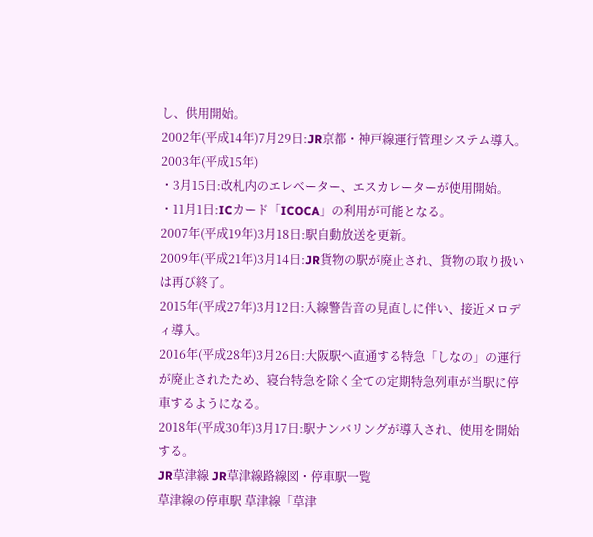し、供用開始。
2002年(平成14年)7月29日:JR京都・神戸線運行管理システム導入。
2003年(平成15年)
・3月15日:改札内のエレベーター、エスカレーターが使用開始。
・11月1日:ICカード「ICOCA」の利用が可能となる。
2007年(平成19年)3月18日:駅自動放送を更新。
2009年(平成21年)3月14日:JR貨物の駅が廃止され、貨物の取り扱いは再び終了。
2015年(平成27年)3月12日:入線警告音の見直しに伴い、接近メロディ導入。
2016年(平成28年)3月26日:大阪駅へ直通する特急「しなの」の運行が廃止されたため、寝台特急を除く全ての定期特急列車が当駅に停車するようになる。
2018年(平成30年)3月17日:駅ナンバリングが導入され、使用を開始する。
JR草津線 JR草津線路線図・停車駅一覧
草津線の停車駅 草津線「草津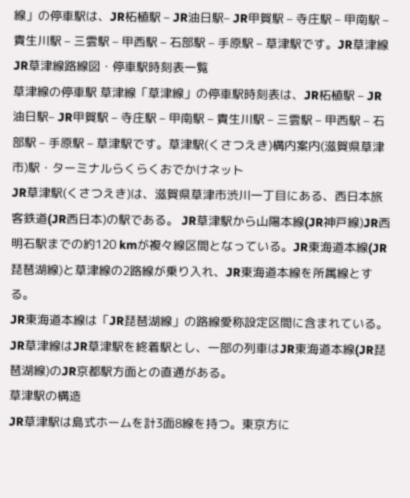線」の停車駅は、JR柘植駅 – JR油日駅– JR甲賀駅 – 寺庄駅 – 甲南駅 – 貴生川駅 – 三雲駅 – 甲西駅 – 石部駅 – 手原駅 – 草津駅です。JR草津線 JR草津線路線図・停車駅時刻表一覧
草津線の停車駅 草津線「草津線」の停車駅時刻表は、JR柘植駅 – JR油日駅– JR甲賀駅 – 寺庄駅 – 甲南駅 – 貴生川駅 – 三雲駅 – 甲西駅 – 石部駅 – 手原駅 – 草津駅です。草津駅(くさつえき)構内案内(滋賀県草津市)駅・ターミナルらくらくおでかけネット
JR草津駅(くさつえき)は、滋賀県草津市渋川一丁目にある、西日本旅客鉄道(JR西日本)の駅である。 JR草津駅から山陽本線(JR神戸線)JR西明石駅までの約120 kmが複々線区間となっている。JR東海道本線(JR琵琶湖線)と草津線の2路線が乗り入れ、JR東海道本線を所属線とする。
JR東海道本線は「JR琵琶湖線」の路線愛称設定区間に含まれている。
JR草津線はJR草津駅を終着駅とし、一部の列車はJR東海道本線(JR琵琶湖線)のJR京都駅方面との直通がある。
草津駅の構造
JR草津駅は島式ホームを計3面8線を持つ。東京方に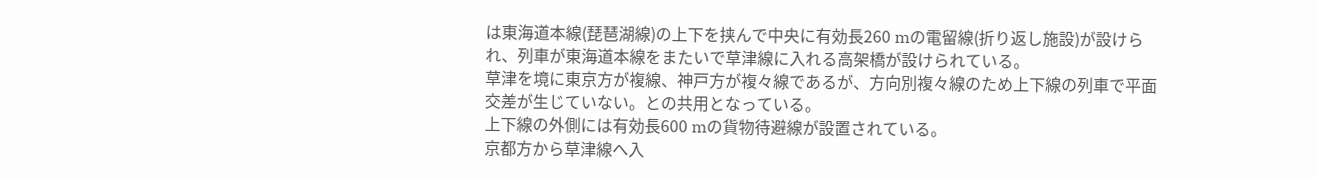は東海道本線(琵琶湖線)の上下を挟んで中央に有効長260 mの電留線(折り返し施設)が設けられ、列車が東海道本線をまたいで草津線に入れる高架橋が設けられている。
草津を境に東京方が複線、神戸方が複々線であるが、方向別複々線のため上下線の列車で平面交差が生じていない。との共用となっている。
上下線の外側には有効長600 mの貨物待避線が設置されている。
京都方から草津線へ入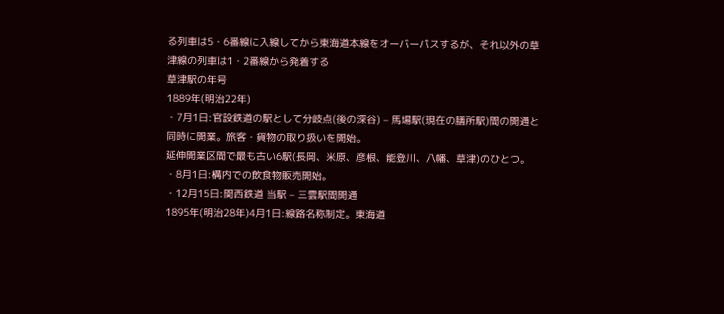る列車は5・6番線に入線してから東海道本線をオーバーパスするが、それ以外の草津線の列車は1・2番線から発着する
草津駅の年号
1889年(明治22年)
・7月1日:官設鉄道の駅として分岐点(後の深谷) – 馬場駅(現在の膳所駅)間の開通と同時に開業。旅客・貨物の取り扱いを開始。
延伸開業区間で最も古い6駅(長岡、米原、彦根、能登川、八幡、草津)のひとつ。
・8月1日:構内での飲食物販売開始。
・12月15日:関西鉄道 当駅 – 三雲駅間開通
1895年(明治28年)4月1日:線路名称制定。東海道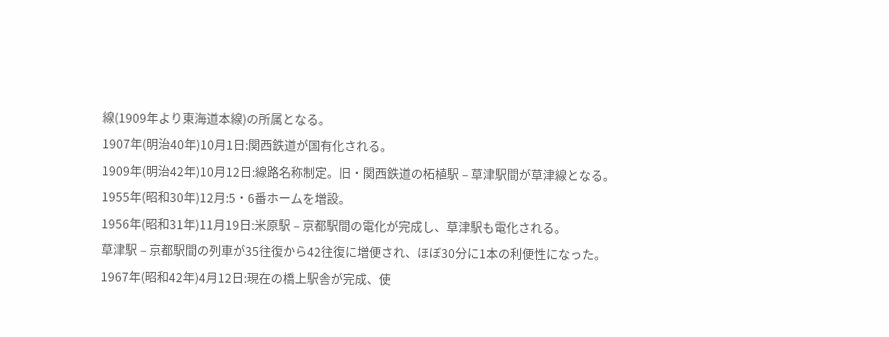線(1909年より東海道本線)の所属となる。
1907年(明治40年)10月1日:関西鉄道が国有化される。
1909年(明治42年)10月12日:線路名称制定。旧・関西鉄道の柘植駅 – 草津駅間が草津線となる。
1955年(昭和30年)12月:5・6番ホームを増設。
1956年(昭和31年)11月19日:米原駅 – 京都駅間の電化が完成し、草津駅も電化される。
草津駅 – 京都駅間の列車が35往復から42往復に増便され、ほぼ30分に1本の利便性になった。
1967年(昭和42年)4月12日:現在の橋上駅舎が完成、使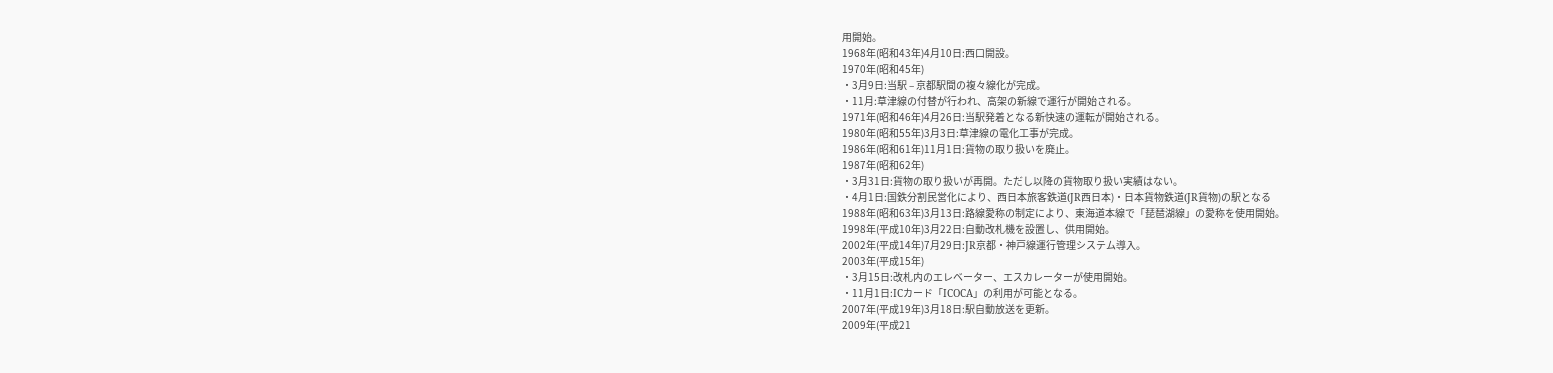用開始。
1968年(昭和43年)4月10日:西口開設。
1970年(昭和45年)
・3月9日:当駅 – 京都駅間の複々線化が完成。
・11月:草津線の付替が行われ、高架の新線で運行が開始される。
1971年(昭和46年)4月26日:当駅発着となる新快速の運転が開始される。
1980年(昭和55年)3月3日:草津線の電化工事が完成。
1986年(昭和61年)11月1日:貨物の取り扱いを廃止。
1987年(昭和62年)
・3月31日:貨物の取り扱いが再開。ただし以降の貨物取り扱い実績はない。
・4月1日:国鉄分割民営化により、西日本旅客鉄道(JR西日本)・日本貨物鉄道(JR貨物)の駅となる
1988年(昭和63年)3月13日:路線愛称の制定により、東海道本線で「琵琶湖線」の愛称を使用開始。
1998年(平成10年)3月22日:自動改札機を設置し、供用開始。
2002年(平成14年)7月29日:JR京都・神戸線運行管理システム導入。
2003年(平成15年)
・3月15日:改札内のエレベーター、エスカレーターが使用開始。
・11月1日:ICカード「ICOCA」の利用が可能となる。
2007年(平成19年)3月18日:駅自動放送を更新。
2009年(平成21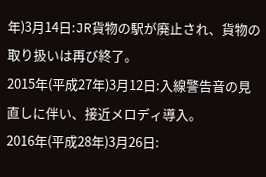年)3月14日:JR貨物の駅が廃止され、貨物の取り扱いは再び終了。
2015年(平成27年)3月12日:入線警告音の見直しに伴い、接近メロディ導入。
2016年(平成28年)3月26日: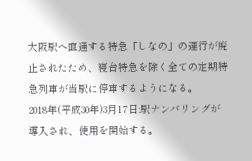大阪駅へ直通する特急「しなの」の運行が廃止されたため、寝台特急を除く全ての定期特急列車が当駅に停車するようになる。
2018年(平成30年)3月17日:駅ナンバリングが導入され、使用を開始する。